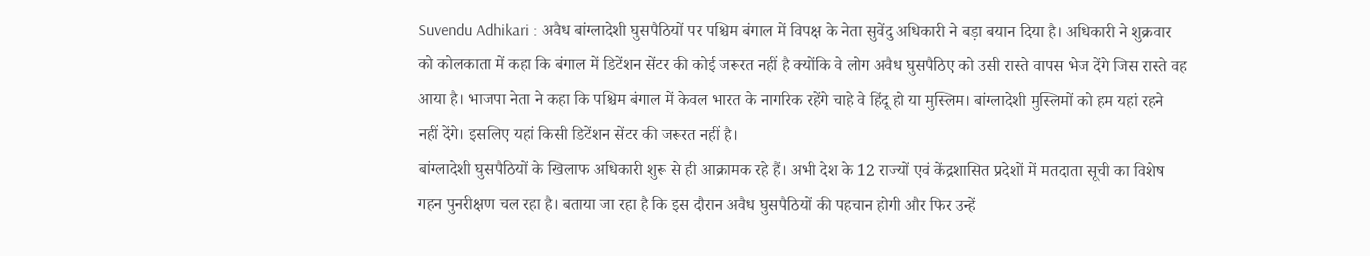Suvendu Adhikari : अवैध बांग्लादेशी घुसपैठियों पर पश्चिम बंगाल में विपक्ष के नेता सुवेंदु अधिकारी ने बड़ा बयान दिया है। अधिकारी ने शुक्रवार को कोलकाता में कहा कि बंगाल में डिटेंशन सेंटर की कोई जरूरत नहीं है क्योंकि वे लोग अवैध घुसपैठिए को उसी रास्ते वापस भेज देंगे जिस रास्ते वह आया है। भाजपा नेता ने कहा कि पश्चिम बंगाल में केवल भारत के नागरिक रहेंगे चाहे वे हिंदू हो या मुस्लिम। बांग्लादेशी मुस्लिमों को हम यहां रहने नहीं देंगे। इसलिए यहां किसी डिटेंशन सेंटर की जरूरत नहीं है।
बांग्लादेशी घुसपैठियों के खिलाफ अधिकारी शुरू से ही आक्रामक रहे हैं। अभी देश के 12 राज्यों एवं केंद्रशासित प्रदेशों में मतदाता सूची का विशेष गहन पुनरीक्षण चल रहा है। बताया जा रहा है कि इस दौरान अवैध घुसपैठियों की पहचान होगी और फिर उन्हें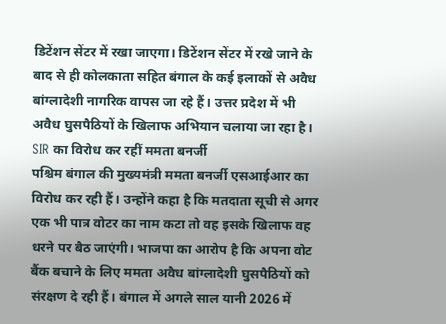डिटेंशन सेंटर में रखा जाएगा। डिटेंशन सेंटर में रखे जाने के बाद से ही कोलकाता सहित बंगाल के कई इलाकों से अवैध बांग्लादेशी नागरिक वापस जा रहे हैं। उत्तर प्रदेश में भी अवैध घुसपैठियों के खिलाफ अभियान चलाया जा रहा है।
SIR का विरोध कर रहीं ममता बनर्जी
पश्चिम बंगाल की मुख्यमंत्री ममता बनर्जी एसआईआर का विरोध कर रही हैं। उन्होंने कहा है कि मतदाता सूची से अगर एक भी पात्र वोटर का नाम कटा तो वह इसके खिलाफ वह धरने पर बैठ जाएंगी। भाजपा का आरोप है कि अपना वोट बैंक बचाने के लिए ममता अवैध बांग्लादेशी घुसपैठियों को संरक्षण दे रही हैं। बंगाल में अगले साल यानी 2026 में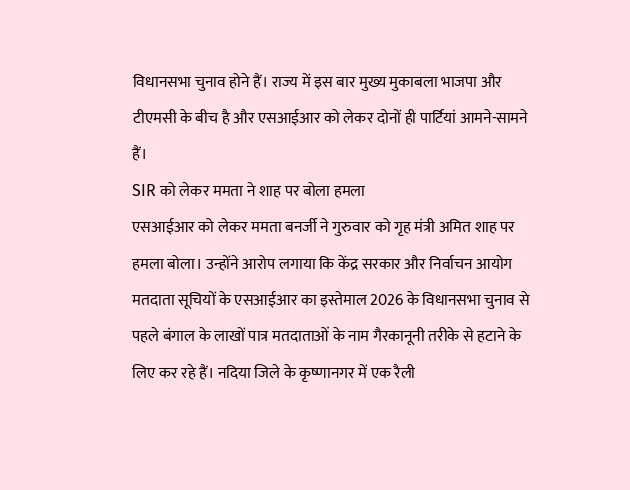विधानसभा चुनाव होने हैं। राज्य में इस बार मुख्य मुकाबला भाजपा और टीएमसी के बीच है और एसआईआर को लेकर दोनों ही पार्टियां आमने-सामने हैं।
SIR को लेकर ममता ने शाह पर बोला हमला
एसआईआर को लेकर ममता बनर्जी ने गुरुवार को गृह मंत्री अमित शाह पर हमला बोला। उन्होंने आरोप लगाया कि केंद्र सरकार और निर्वाचन आयोग मतदाता सूचियों के एसआईआर का इस्तेमाल 2026 के विधानसभा चुनाव से पहले बंगाल के लाखों पात्र मतदाताओं के नाम गैरकानूनी तरीके से हटाने के लिए कर रहे हैं। नदिया जिले के कृष्णानगर में एक रैली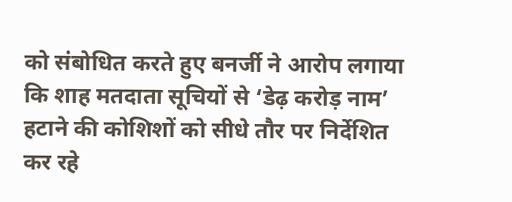को संबोधित करते हुए बनर्जी ने आरोप लगाया कि शाह मतदाता सूचियों से ‘डेढ़ करोड़ नाम’ हटाने की कोशिशों को सीधे तौर पर निर्देशित कर रहे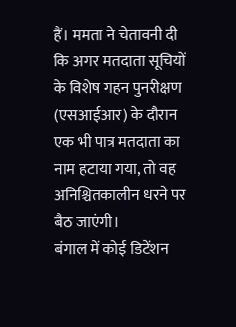हैं। ममता ने चेतावनी दी कि अगर मतदाता सूचियों के विशेष गहन पुनरीक्षण (एसआईआर) के दौरान एक भी पात्र मतदाता का नाम हटाया गया, तो वह अनिश्चितकालीन धरने पर बैठ जाएंगी।
बंगाल में कोई डिटेंशन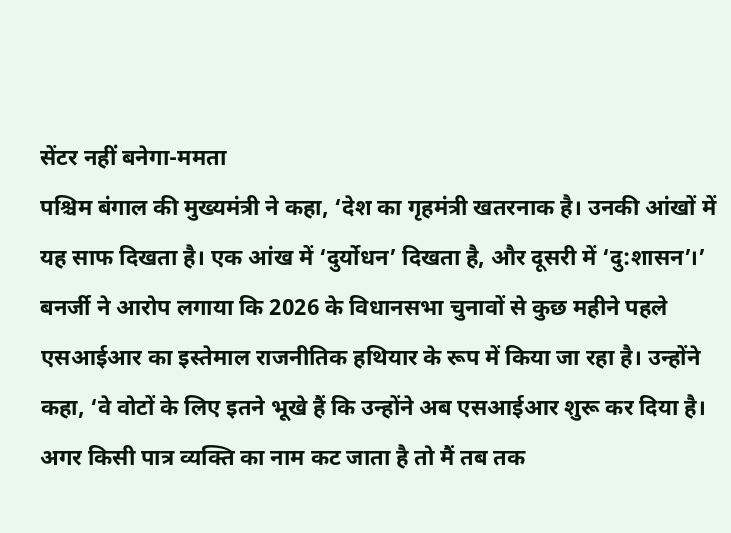सेंटर नहीं बनेगा-ममता
पश्चिम बंगाल की मुख्यमंत्री ने कहा, ‘देश का गृहमंत्री खतरनाक है। उनकी आंखों में यह साफ दिखता है। एक आंख में ‘दुर्योधन’ दिखता है, और दूसरी में ‘दु:शासन’।’ बनर्जी ने आरोप लगाया कि 2026 के विधानसभा चुनावों से कुछ महीने पहले एसआईआर का इस्तेमाल राजनीतिक हथियार के रूप में किया जा रहा है। उन्होंने कहा, ‘वे वोटों के लिए इतने भूखे हैं कि उन्होंने अब एसआईआर शुरू कर दिया है। अगर किसी पात्र व्यक्ति का नाम कट जाता है तो मैं तब तक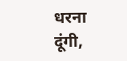धरना दूंगी,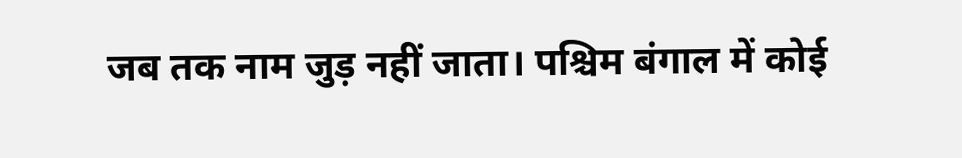जब तक नाम जुड़ नहीं जाता। पश्चिम बंगाल में कोई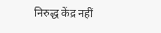निरुद्ध केंद्र नहीं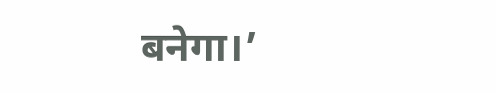बनेगा।’